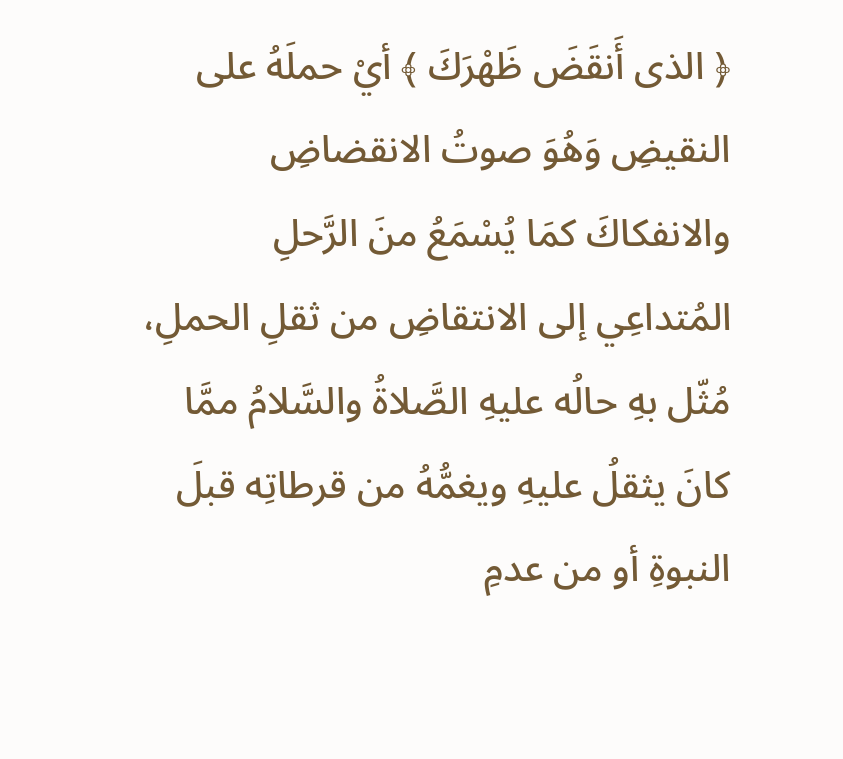﴿ الذى أَنقَضَ ظَهْرَكَ ﴾ أيْ حملَهُ على النقيضِ وَهُوَ صوتُ الانقضاضِ والانفكاكَ كمَا يُسْمَعُ منَ الرَّحلِ المُتداعِي إلى الانتقاضِ من ثقلِ الحملِ، مُثّل بهِ حالُه عليهِ الصَّلاةُ والسَّلامُ ممَّا كانَ يثقلُ عليهِ ويغمُّهُ من قرطاتِه قبلَ النبوةِ أو من عدمِ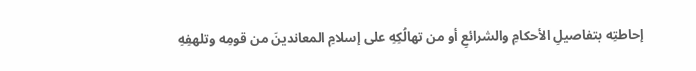إحاطتِه بتفاصيلِ الأحكامِ والشرائعِ أو من تهالُكِهِ على إسلامِ المعاندينَ من قومِه وتلهفِهِ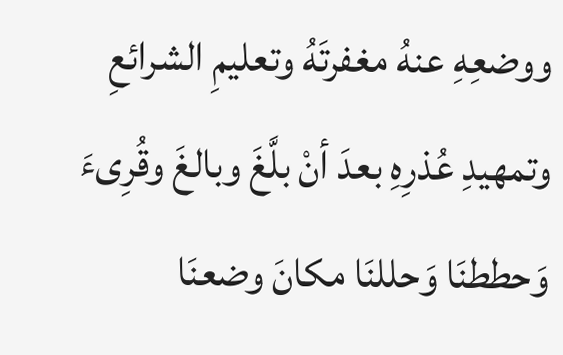ووضعِهِ عنهُ مغفرتَهُ وتعليمِ الشرائعِ وتمهيدِ عُذرِهِ بعدَ أنْ بلَّغَ وبالغَ وقُرِىءَ وَحططنَا وَحللنَا مكانَ وضعنَا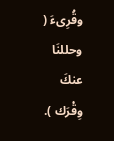وقُرِىءَ ( وحللنَا عنكَ وِقْرَك ).